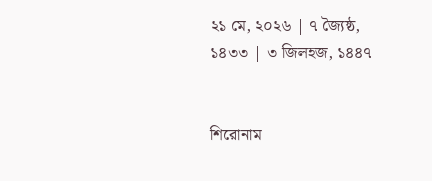২১ মে, ২০২৬ | ৭ জ্যৈষ্ঠ, ১৪৩৩ | ৩ জিলহজ, ১৪৪৭


শিরোনাম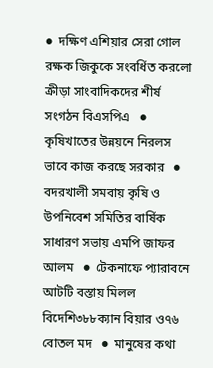●  দক্ষিণ এশিয়ার সেরা গোল রক্ষক জিকুকে সংবর্ধিত করলো ক্রীড়া সাংবাদিকদের শীর্ষ সংগঠন বিএসপিএ   ●  কৃষিখাতের উন্নয়নে নিরলস ভাবে কাজ করছে সরকার   ●  বদরখালী সমবায় কৃষি ও উপনিবেশ সমিতির বার্ষিক সাধারণ সভায় এমপি জাফর আলম   ●  টেকনাফে প্যারাবনে আটটি বস্তায় মিলল বিদেশি৩৮৮ক্যান বিয়ার ও৭৬ বোতল মদ   ●  মানুষের কথা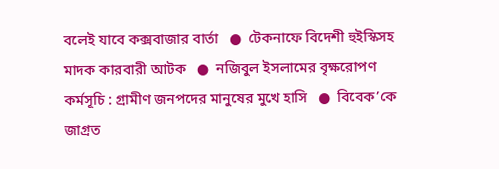বলেই যাবে কক্সবাজার বার্তা   ●  টেকনাফে বিদেশী হুইস্কিসহ মাদক কারবারী আটক   ●  নজিবুল ইসলামের বৃক্ষরোপণ কর্মসূচি : গ্রামীণ জনপদের মানুষের মুখে হাসি   ●  বিবেক’কে জাগ্রত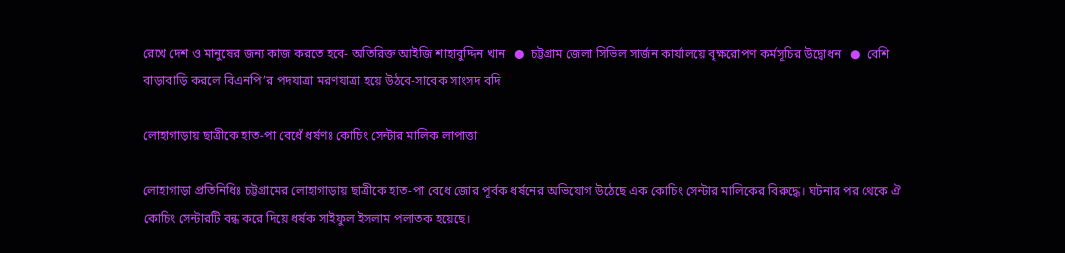রেখে দেশ ও মানুষের জন্য কাজ করতে হবে- অতিরিক্ত আইজি শাহাবুদ্দিন খান   ●  চট্টগ্রাম জেলা সিভিল সার্জন কার্যালয়ে বৃক্ষরোপণ কর্মসূচির উদ্বোধন   ●  বেশি বাড়াবাড়ি করলে বিএনপি’র পদযাত্রা মরণযাত্রা হয়ে উঠবে-সাবেক সাংসদ বদি

লোহাগাড়ায় ছাত্রীকে হাত-পা বেধেঁ ধর্ষণঃ কোচিং সেন্টার মালিক লাপাত্তা

লোহাগাড়া প্রতিনিধিঃ চট্টগ্রামের লোহাগাড়ায় ছাত্রীকে হাত-পা বেধে জোর পূর্বক ধর্ষনের অভিযোগ উঠেছে এক কোচিং সেন্টার মালিকের বিরুদ্ধে। ঘটনার পর থেকে ঐ কোচিং সেন্টারটি বন্ধ করে দিয়ে ধর্ষক সাইফুল ইসলাম পলাতক হয়েছে।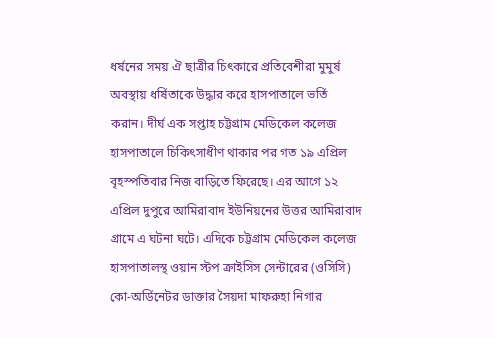ধর্ষনের সময় ঐ ছাত্রীর চিৎকারে প্রতিবেশীরা মুমুর্ষ অবস্থায় ধর্ষিতাকে উদ্ধার করে হাসপাতালে ভর্তি করান। দীর্ঘ এক সপ্তাহ চট্টগ্রাম মেডিকেল কলেজ হাসপাতালে চিকিৎসাধীণ থাকার পর গত ১৯ এপ্রিল বৃহস্পতিবার নিজ বাড়িতে ফিরেছে। এর আগে ১২ এপ্রিল দুপুরে আমিরাবাদ ইউনিয়নের উত্তর আমিরাবাদ গ্রামে এ ঘটনা ঘটে। এদিকে চট্টগ্রাম মেডিকেল কলেজ হাসপাতালস্থ ওয়ান স্টপ ক্রাইসিস সেন্টারের (ওসিসি) কো-অর্ডিনেটর ডাক্তার সৈয়দা মাফরুহা নিগার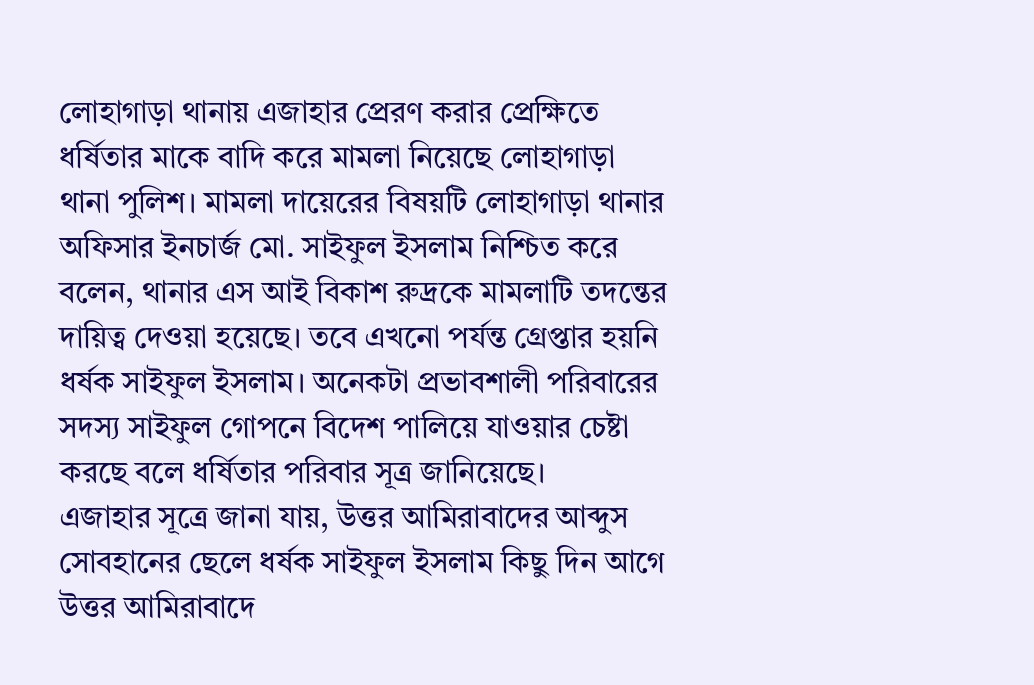লোহাগাড়া থানায় এজাহার প্রেরণ করার প্রেক্ষিতে ধর্ষিতার মাকে বাদি করে মামলা নিয়েছে লোহাগাড়া থানা পুলিশ। মামলা দায়েরের বিষয়টি লোহাগাড়া থানার অফিসার ইনচার্জ মো. সাইফুল ইসলাম নিশ্চিত করে বলেন, থানার এস আই বিকাশ রুদ্রকে মামলাটি তদন্তের দায়িত্ব দেওয়া হয়েছে। তবে এখনো পর্যন্ত গ্রেপ্তার হয়নি ধর্ষক সাইফুল ইসলাম। অনেকটা প্রভাবশালী পরিবারের সদস্য সাইফুল গোপনে বিদেশ পালিয়ে যাওয়ার চেষ্টা করছে বলে ধর্ষিতার পরিবার সূত্র জানিয়েছে।
এজাহার সূত্রে জানা যায়, উত্তর আমিরাবাদের আব্দুস সোবহানের ছেলে ধর্ষক সাইফুল ইসলাম কিছু দিন আগে উত্তর আমিরাবাদে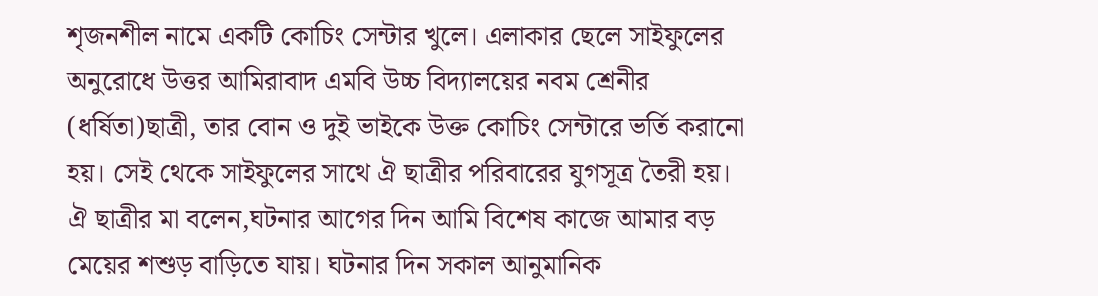শৃজনশীল নামে একটি কোচিং সেন্টার খুলে। এলাকার ছেলে সাইফুলের অনুরোধে উত্তর আমিরাবাদ এমবি উচ্চ বিদ্যালয়ের নবম শ্রেনীর (ধর্ষিতা)ছাত্রী, তার বোন ও দুই ভাইকে উক্ত কোচিং সেন্টারে ভর্তি করানো হয়। সেই থেকে সাইফুলের সাথে ঐ ছাত্রীর পরিবারের যুগসূত্র তৈরী হয়।
ঐ ছাত্রীর মা বলেন,ঘটনার আগের দিন আমি বিশেষ কাজে আমার বড় মেয়ের শশুড় বাড়িতে যায়। ঘটনার দিন সকাল আনুমানিক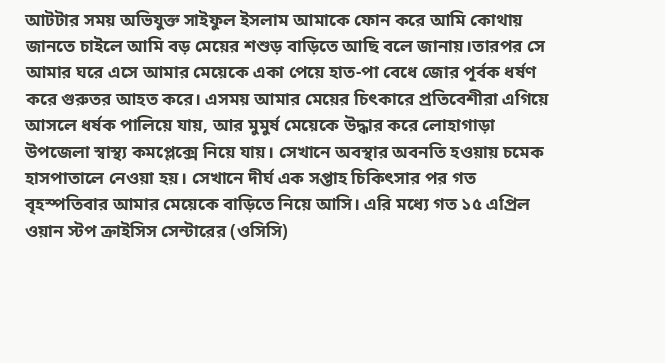আটটার সময় অভিযুক্ত সাইফুল ইসলাম আমাকে ফোন করে আমি কোথায় জানতে চাইলে আমি বড় মেয়ের শশুড় বাড়িতে আছি বলে জানায়।তারপর সে আমার ঘরে এসে আমার মেয়েকে একা পেয়ে হাত-পা বেধে জোর পূর্বক ধর্ষণ করে গুরুতর আহত করে। এসময় আমার মেয়ের চিৎকারে প্রতিবেশীরা এগিয়ে আসলে ধর্ষক পালিয়ে যায়, আর মুমুর্ষ মেয়েকে উদ্ধার করে লোহাগাড়া উপজেলা স্বাস্থ্য কমপ্লেক্সে নিয়ে যায়। সেখানে অবস্থার অবনতি হওয়ায় চমেক হাসপাতালে নেওয়া হয়। সেখানে দীর্ঘ এক সপ্তাহ চিকিৎসার পর গত বৃহস্পতিবার আমার মেয়েকে বাড়িতে নিয়ে আসি। এরি মধ্যে গত ১৫ এপ্রিল ওয়ান স্টপ ক্রাইসিস সেন্টারের (ওসিসি)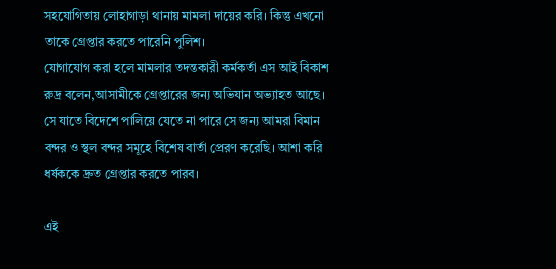সহযোগিতায় লোহাগাড়া থানায় মামলা দায়ের করি। কিন্তু এখনো তাকে গ্রেপ্তার করতে পারেনি পুলিশ।
যোগাযোগ করা হলে মামলার তদন্তকারী কর্মকর্তা এস আই বিকাশ রুদ্র বলেন,আসামীকে গ্রেপ্তারের জন্য অভিযান অভ্যাহত আছে। সে যাতে বিদেশে পালিয়ে যেতে না পারে সে জন্য আমরা বিমান বন্দর ও স্থল বন্দর সমূহে বিশেষ বার্তা প্রেরণ করেছি। আশা করি ধর্ষককে দ্রুত গ্রেপ্তার করতে পারব।

এই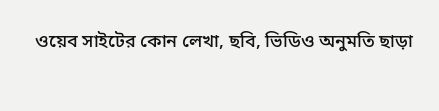ওয়েব সাইটের কোন লেখা, ছবি, ভিডিও অনুমতি ছাড়া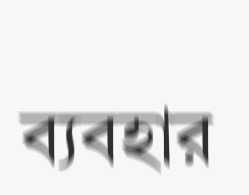ব্যবহার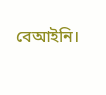বেআইনি।